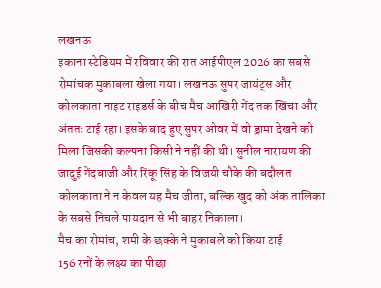लखनऊ
इकाना स्टेडियम में रविवार की रात आईपीएल 2026 का सबसे रोमांचक मुकाबला खेला गया। लखनऊ सुपर जायंट्स और कोलकाता नाइट राइडर्स के बीच मैच आखिरी गेंद तक खिंचा और अंततः टाई रहा। इसके बाद हुए सुपर ओवर में वो ड्रामा देखने को मिला जिसकी कल्पना किसी ने नहीं की थी। सुनील नारायण की जादुई गेंदबाजी और रिंकू सिंह के विजयी चौके की बदौलत कोलकाता ने न केवल यह मैच जीता, बल्कि खुद को अंक तालिका के सबसे निचले पायदान से भी बाहर निकाला।
मैच का रोमांच, शमी के छक्के ने मुकाबले को किया टाई
156 रनों के लक्ष्य का पीछा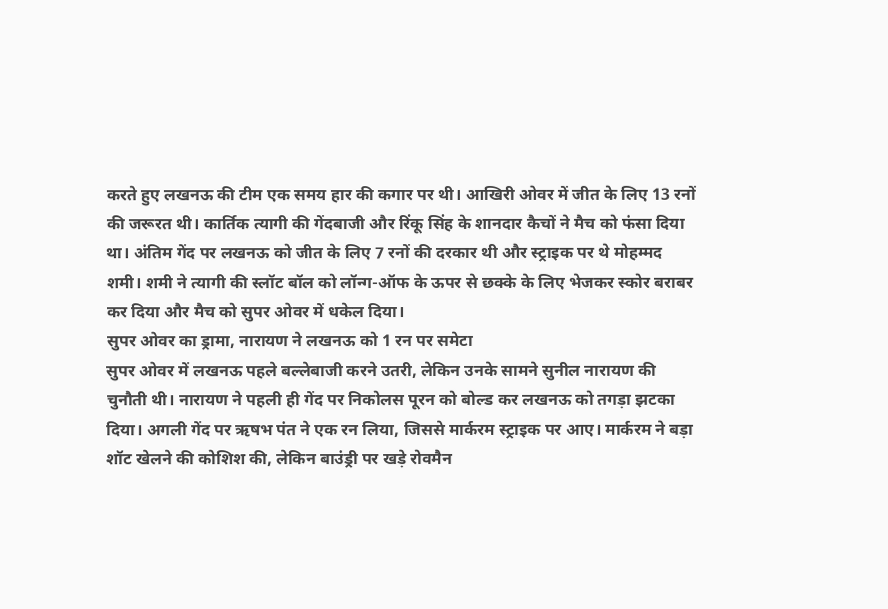करते हुए लखनऊ की टीम एक समय हार की कगार पर थी। आखिरी ओवर में जीत के लिए 13 रनों की जरूरत थी। कार्तिक त्यागी की गेंदबाजी और रिंकू सिंह के शानदार कैचों ने मैच को फंसा दिया था। अंतिम गेंद पर लखनऊ को जीत के लिए 7 रनों की दरकार थी और स्ट्राइक पर थे मोहम्मद शमी। शमी ने त्यागी की स्लॉट बॉल को लॉन्ग-ऑफ के ऊपर से छक्के के लिए भेजकर स्कोर बराबर कर दिया और मैच को सुपर ओवर में धकेल दिया।
सुपर ओवर का ड्रामा, नारायण ने लखनऊ को 1 रन पर समेटा
सुपर ओवर में लखनऊ पहले बल्लेबाजी करने उतरी, लेकिन उनके सामने सुनील नारायण की चुनौती थी। नारायण ने पहली ही गेंद पर निकोलस पूरन को बोल्ड कर लखनऊ को तगड़ा झटका दिया। अगली गेंद पर ऋषभ पंत ने एक रन लिया, जिससे मार्करम स्ट्राइक पर आए। मार्करम ने बड़ा शॉट खेलने की कोशिश की, लेकिन बाउंड्री पर खड़े रोवमैन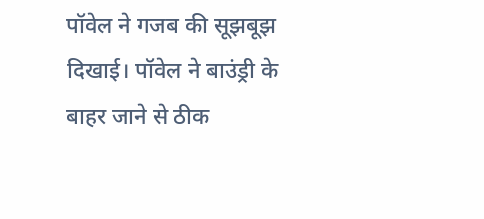पॉवेल ने गजब की सूझबूझ दिखाई। पॉवेल ने बाउंड्री के बाहर जाने से ठीक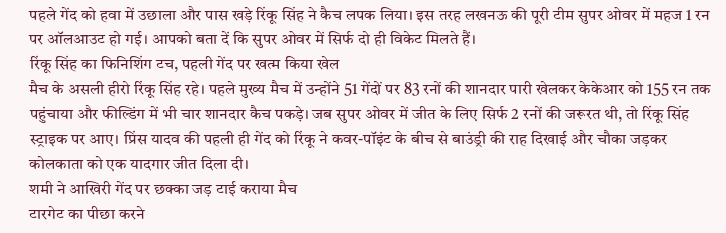पहले गेंद को हवा में उछाला और पास खड़े रिंकू सिंह ने कैच लपक लिया। इस तरह लखनऊ की पूरी टीम सुपर ओवर में महज 1 रन पर ऑलआउट हो गई। आपको बता दें कि सुपर ओवर में सिर्फ दो ही विकेट मिलते हैं।
रिंकू सिंह का फिनिशिंग टच, पहली गेंद पर खत्म किया खेल
मैच के असली हीरो रिंकू सिंह रहे। पहले मुख्य मैच में उन्होंने 51 गेंदों पर 83 रनों की शानदार पारी खेलकर केकेआर को 155 रन तक पहुंचाया और फील्डिंग में भी चार शानदार कैच पकड़े। जब सुपर ओवर में जीत के लिए सिर्फ 2 रनों की जरूरत थी, तो रिंकू सिंह स्ट्राइक पर आए। प्रिंस यादव की पहली ही गेंद को रिंकू ने कवर-पॉइंट के बीच से बाउंड्री की राह दिखाई और चौका जड़कर कोलकाता को एक यादगार जीत दिला दी।
शमी ने आखिरी गेंद पर छक्का जड़ टाई कराया मैच
टारगेट का पीछा करने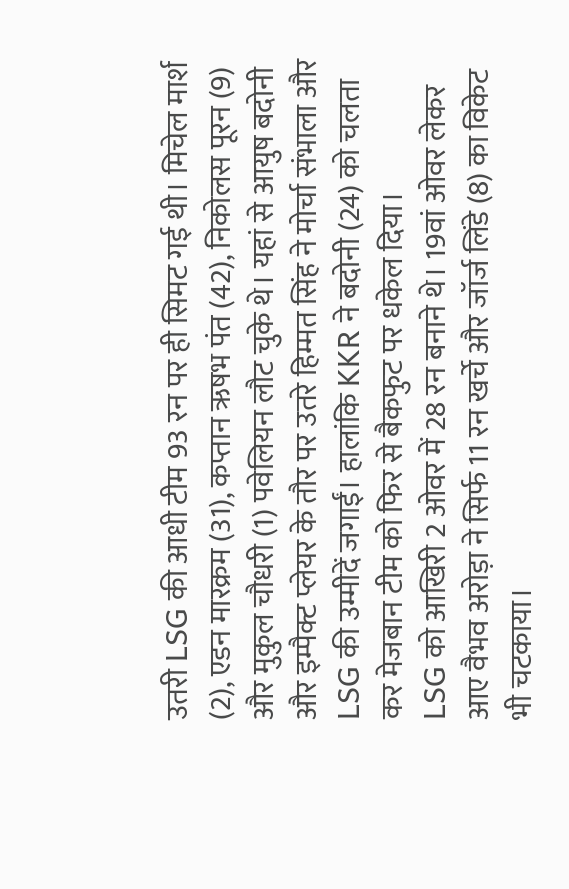उतरी LSG की आधी टीम 93 रन पर ही सिमट गई थी। मिचेल मार्श (2), एडन मारक्रम (31), कप्तान ऋषभ पंत (42), निकोलस पूरन (9) और मुकुल चौधरी (1) पवेलियन लौट चुके थे। यहां से आयुष बदोनी और इम्पैक्ट प्लेयर के तौर पर उतरे हिम्मत सिंह ने मोर्चा संभाला और LSG की उम्मीदें जगाईं। हालांकि KKR ने बदोनी (24) को चलता कर मेजबान टीम को फिर से बैकफुट पर धकेल दिया।
LSG को आखिरी 2 ओवर में 28 रन बनाने थे। 19वां ओवर लेकर आए वैभव अरोड़ा ने सिर्फ 11 रन खर्चे और जॉर्ज लिंडे (8) का विकेट भी चटकाया।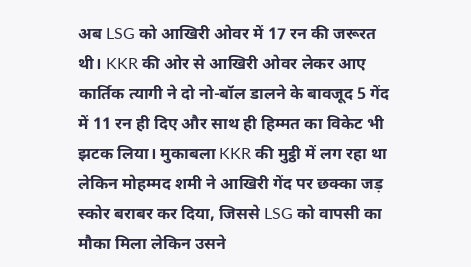अब LSG को आखिरी ओवर में 17 रन की जरूरत थी। KKR की ओर से आखिरी ओवर लेकर आए कार्तिक त्यागी ने दो नो-बॉल डालने के बावजूद 5 गेंद में 11 रन ही दिए और साथ ही हिम्मत का विकेट भी झटक लिया। मुकाबला KKR की मुट्ठी में लग रहा था लेकिन मोहम्मद शमी ने आखिरी गेंद पर छक्का जड़ स्कोर बराबर कर दिया, जिससे LSG को वापसी का मौका मिला लेकिन उसने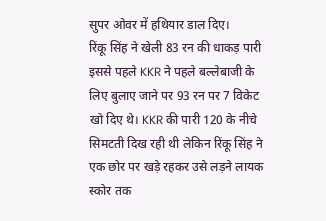सुपर ओवर में हथियार डाल दिए।
रिंकू सिंह ने खेली 83 रन की धाकड़ पारी
इससे पहले KKR ने पहले बल्लेबाजी के लिए बुलाए जाने पर 93 रन पर 7 विकेट खो दिए थे। KKR की पारी 120 के नीचे सिमटती दिख रही थी लेकिन रिंकू सिंह ने एक छोर पर खड़े रहकर उसे लड़ने लायक स्कोर तक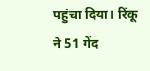पहुंचा दिया। रिंकू ने 51 गेंद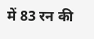में 83 रन की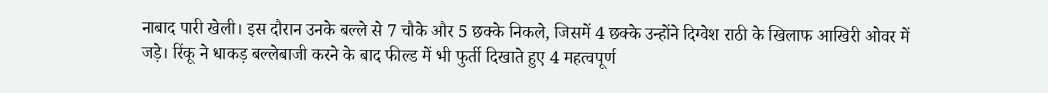नाबाद पारी खेली। इस दौरान उनके बल्ले से 7 चौके और 5 छक्के निकले, जिसमें 4 छक्के उन्होंने दिग्वेश राठी के खिलाफ आखिरी ओवर में जड़े। रिंकू ने धाकड़ बल्लेबाजी करने के बाद फील्ड में भी फुर्ती दिखाते हुए 4 महत्वपूर्ण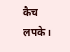कैच लपके।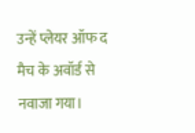उन्हें प्लेयर ऑफ द मैच के अवॉर्ड से नवाजा गया।